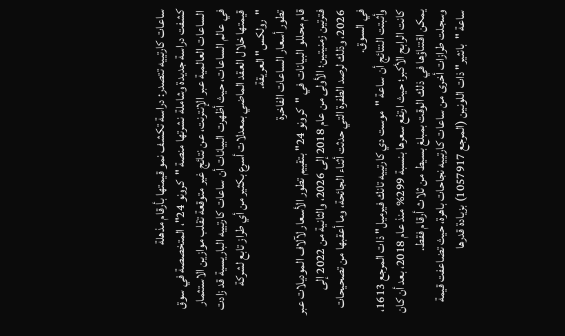ساعات كارتييه تتصدر: دراسة تكشف نمو قيمتها بأرقام مذهلة
كشفت دراسة جديدة وشاملة نشرتها منصة "كرونو 24"، المتخصصة في سوق الساعات العالمية عبر الإنترنت، عن نتائج غير متوقعة تقلب موازين الاستثمار في عالم الساعات، حيث أظهرت البيانات أن ساعات كارتييه الباريسية قد زادت قيمتها خلال العقد الماضي بمعدلات أسرع بكثير من أي طراز تابع لشركة "رولكس" العريقة.
تطور أسعار الساعات الفاخرة
قام محللو البيانات في "كرونو 24" بتقييم تطور الأسعار لآلاف الموديلات عبر فترتين زمنيتين؛ الأولى من عام 2018 إلى 2026، والثانية من 2022 إلى 2026، وذلك لرصد الطفرة التي حدثت أثناء الجائحة، وما أعقبها من تصحيحات في السوق.
وأثبتت النتائج أن ساعة "موست دي كارتييه تانك فيرميل" ذات المرجع 1613، كانت الرابح الأكبر؛ حيث ارتفع سعرها بنسبة 299% منذ عام 2018، بعد أن كان يمكن اقتناؤها في ذلك الوقت بمبلغ بسيط من ثلاث أرقام فقط.
وسجلت طرازات أخرى من ساعات كارتييه نجاحات باهرة، حيث تضاعفت قيمة ساعة "بانثير" ذات اللونين (المرجع 1057917) بزيادة قدرها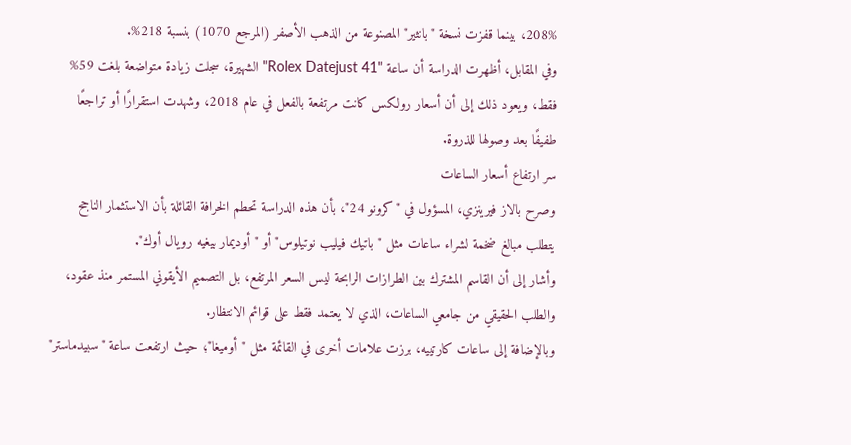208%، بينما قفزت نسخة "بانثير" المصنوعة من الذهب الأصفر (المرجع 1070) بنسبة 218%.
وفي المقابل، أظهرت الدراسة أن ساعة "Rolex Datejust 41" الشهيرة، سجلت زيادة متواضعة بلغت 59% فقط، ويعود ذلك إلى أن أسعار رولكس كانت مرتفعة بالفعل في عام 2018، وشهدت استقرارًا أو تراجعًا طفيفًا بعد وصولها للذروة.
سر ارتفاع أسعار الساعات
وصرح بالاز فيرينزي، المسؤول في "كرونو 24"، بأن هذه الدراسة تحطم الخرافة القائلة بأن الاستثمار الناجح يتطلب مبالغ ضخمة لشراء ساعات مثل "باتيك فيليب نوتيلوس" أو "أوديمار بيغيه رويال أوك".
وأشار إلى أن القاسم المشترك بين الطرازات الرابحة ليس السعر المرتفع، بل التصميم الأيقوني المستمر منذ عقود، والطلب الحقيقي من جامعي الساعات، الذي لا يعتمد فقط على قوائم الانتظار.
وبالإضافة إلى ساعات كارتييه، برزت علامات أخرى في القائمة مثل "أوميغا"؛ حيث ارتفعت ساعة "سبيدماستر"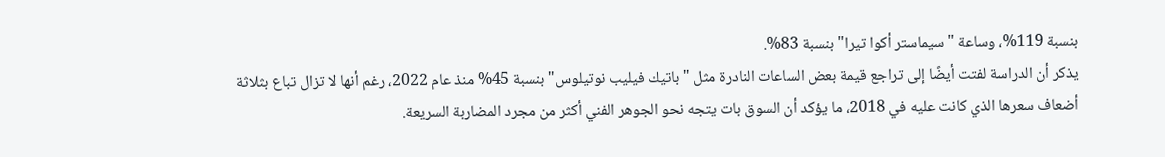بنسبة 119%، وساعة "سيماستر أكوا تيرا" بنسبة 83%.
يذكر أن الدراسة لفتت أيضًا إلى تراجع قيمة بعض الساعات النادرة مثل "باتيك فيليب نوتيلوس" بنسبة 45% منذ عام 2022، رغم أنها لا تزال تباع بثلاثة أضعاف سعرها الذي كانت عليه في 2018، ما يؤكد أن السوق بات يتجه نحو الجوهر الفني أكثر من مجرد المضاربة السريعة.